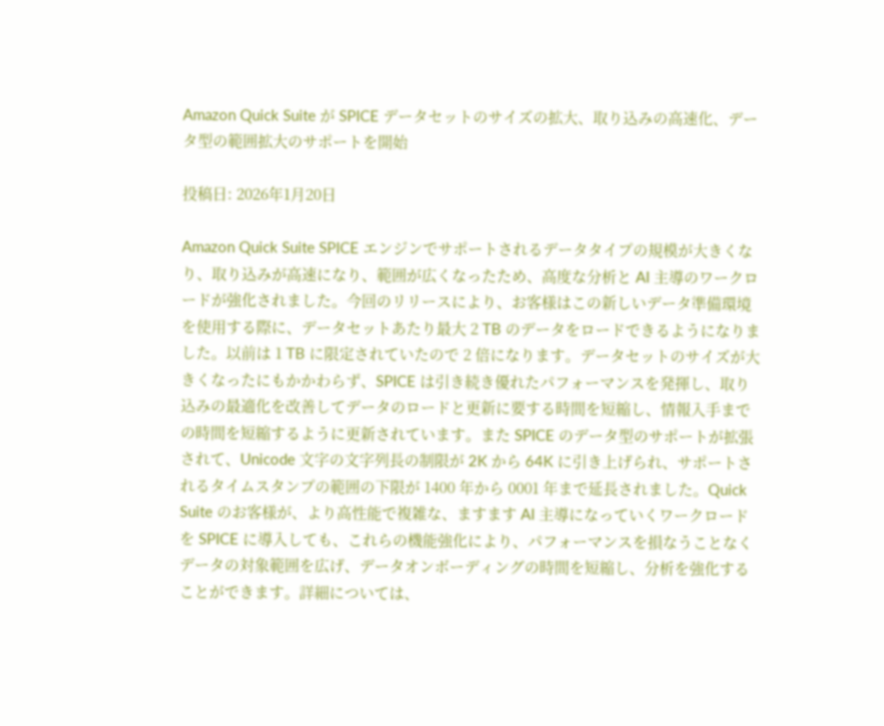Amazon Quick Suite が SPICE データセットのサイズの拡大、取り込みの高速化、データ型の範囲拡大のサポートを開始

投稿日: 2026年1月20日

Amazon Quick Suite SPICE エンジンでサポートされるデータタイプの規模が大きくなり、取り込みが高速になり、範囲が広くなったため、高度な分析と AI 主導のワークロードが強化されました。今回のリリースにより、お客様はこの新しいデータ準備環境を使用する際に、データセットあたり最大 2 TB のデータをロードできるようになりました。以前は 1 TB に限定されていたので 2 倍になります。データセットのサイズが大きくなったにもかかわらず、SPICE は引き続き優れたパフォーマンスを発揮し、取り込みの最適化を改善してデータのロードと更新に要する時間を短縮し、情報入手までの時間を短縮するように更新されています。また SPICE のデータ型のサポートが拡張されて、Unicode 文字の文字列長の制限が 2K から 64K に引き上げられ、サポートされるタイムスタンプの範囲の下限が 1400 年から 0001 年まで延長されました。Quick Suite のお客様が、より高性能で複雑な、ますます AI 主導になっていくワークロードを SPICE に導入しても、これらの機能強化により、パフォーマンスを損なうことなくデータの対象範囲を広げ、データオンボーディングの時間を短縮し、分析を強化することができます。詳細については、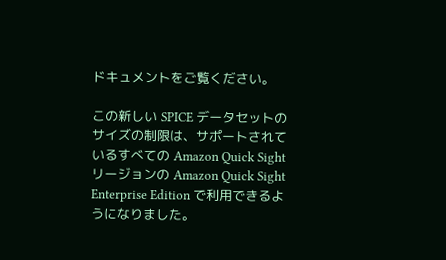ドキュメントをご覧ください。

この新しい SPICE データセットのサイズの制限は、サポートされているすべての Amazon Quick Sight リージョンの Amazon Quick Sight Enterprise Edition で利用できるようになりました。